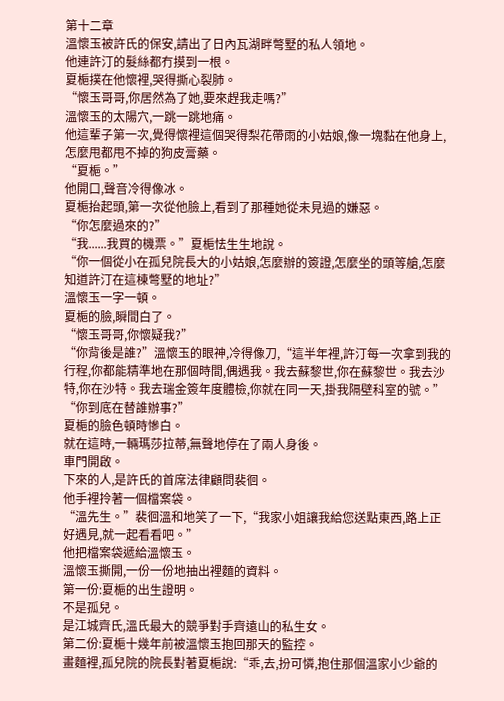第十二章
溫懷玉被許氏的保安,請出了日內瓦湖畔彆墅的私人領地。
他連許汀的髮絲都冇摸到一根。
夏梔撲在他懷裡,哭得撕心裂肺。
“懷玉哥哥,你居然為了她,要來趕我走嗎?”
溫懷玉的太陽穴,一跳一跳地痛。
他這輩子第一次,覺得懷裡這個哭得梨花帶雨的小姑娘,像一塊黏在他身上,怎麼甩都甩不掉的狗皮膏藥。
“夏梔。”
他開口,聲音冷得像冰。
夏梔抬起頭,第一次從他臉上,看到了那種她從未見過的嫌惡。
“你怎麼過來的?”
“我......我買的機票。”夏梔怯生生地說。
“你一個從小在孤兒院長大的小姑娘,怎麼辦的簽證,怎麼坐的頭等艙,怎麼知道許汀在這棟彆墅的地址?”
溫懷玉一字一頓。
夏梔的臉,瞬間白了。
“懷玉哥哥,你懷疑我?”
“你背後是誰?”溫懷玉的眼神,冷得像刀,“這半年裡,許汀每一次拿到我的行程,你都能精準地在那個時間,偶遇我。我去蘇黎世,你在蘇黎世。我去沙特,你在沙特。我去瑞金簽年度體檢,你就在同一天,掛我隔壁科室的號。”
“你到底在替誰辦事?”
夏梔的臉色頓時慘白。
就在這時,一輛瑪莎拉蒂,無聲地停在了兩人身後。
車門開啟。
下來的人,是許氏的首席法律顧問裴徊。
他手裡拎著一個檔案袋。
“溫先生。”裴徊溫和地笑了一下,“我家小姐讓我給您送點東西,路上正好遇見,就一起看看吧。”
他把檔案袋遞給溫懷玉。
溫懷玉撕開,一份一份地抽出裡麵的資料。
第一份:夏梔的出生證明。
不是孤兒。
是江城齊氏,溫氏最大的競爭對手齊遠山的私生女。
第二份:夏梔十幾年前被溫懷玉抱回那天的監控。
畫麵裡,孤兒院的院長對著夏梔說:“乖,去,扮可憐,抱住那個溫家小少爺的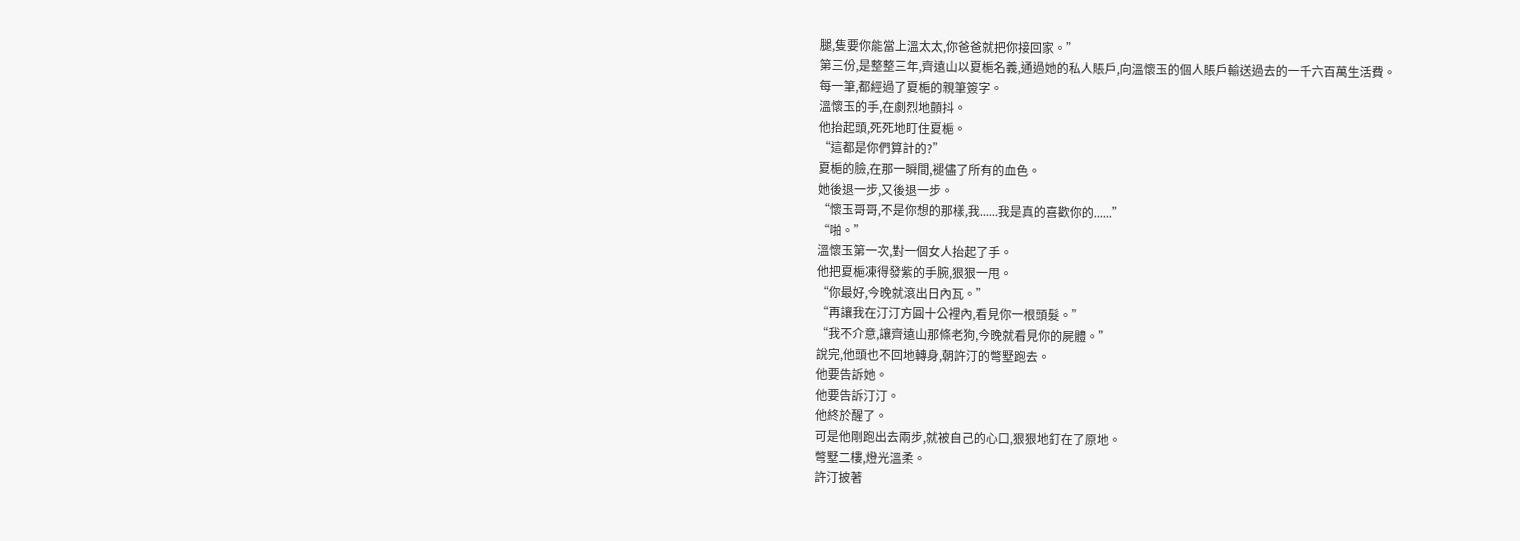腿,隻要你能當上溫太太,你爸爸就把你接回家。”
第三份,是整整三年,齊遠山以夏梔名義,通過她的私人賬戶,向溫懷玉的個人賬戶輸送過去的一千六百萬生活費。
每一筆,都經過了夏梔的親筆簽字。
溫懷玉的手,在劇烈地顫抖。
他抬起頭,死死地盯住夏梔。
“這都是你們算計的?”
夏梔的臉,在那一瞬間,褪儘了所有的血色。
她後退一步,又後退一步。
“懷玉哥哥,不是你想的那樣,我......我是真的喜歡你的......”
“啪。”
溫懷玉第一次,對一個女人抬起了手。
他把夏梔凍得發紫的手腕,狠狠一甩。
“你最好,今晚就滾出日內瓦。”
“再讓我在汀汀方圓十公裡內,看見你一根頭髮。”
“我不介意,讓齊遠山那條老狗,今晚就看見你的屍體。”
說完,他頭也不回地轉身,朝許汀的彆墅跑去。
他要告訴她。
他要告訴汀汀。
他終於醒了。
可是他剛跑出去兩步,就被自己的心口,狠狠地釘在了原地。
彆墅二樓,燈光溫柔。
許汀披著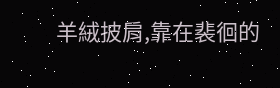羊絨披肩,靠在裴徊的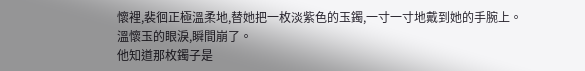懷裡,裴徊正極溫柔地,替她把一枚淡紫色的玉鐲,一寸一寸地戴到她的手腕上。
溫懷玉的眼淚,瞬間崩了。
他知道那枚鐲子是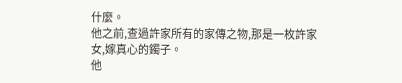什麼。
他之前,查過許家所有的家傳之物,那是一枚許家女,嫁真心的鐲子。
他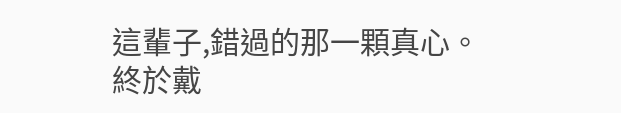這輩子,錯過的那一顆真心。
終於戴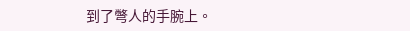到了彆人的手腕上。